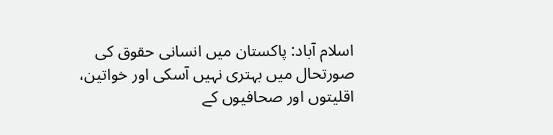اسلام آباد: پاکستان میں انسانی حقوق کی صورتحال میں بہتری نہیں آسکی اور خواتین، اقلیتوں اور صحافیوں کے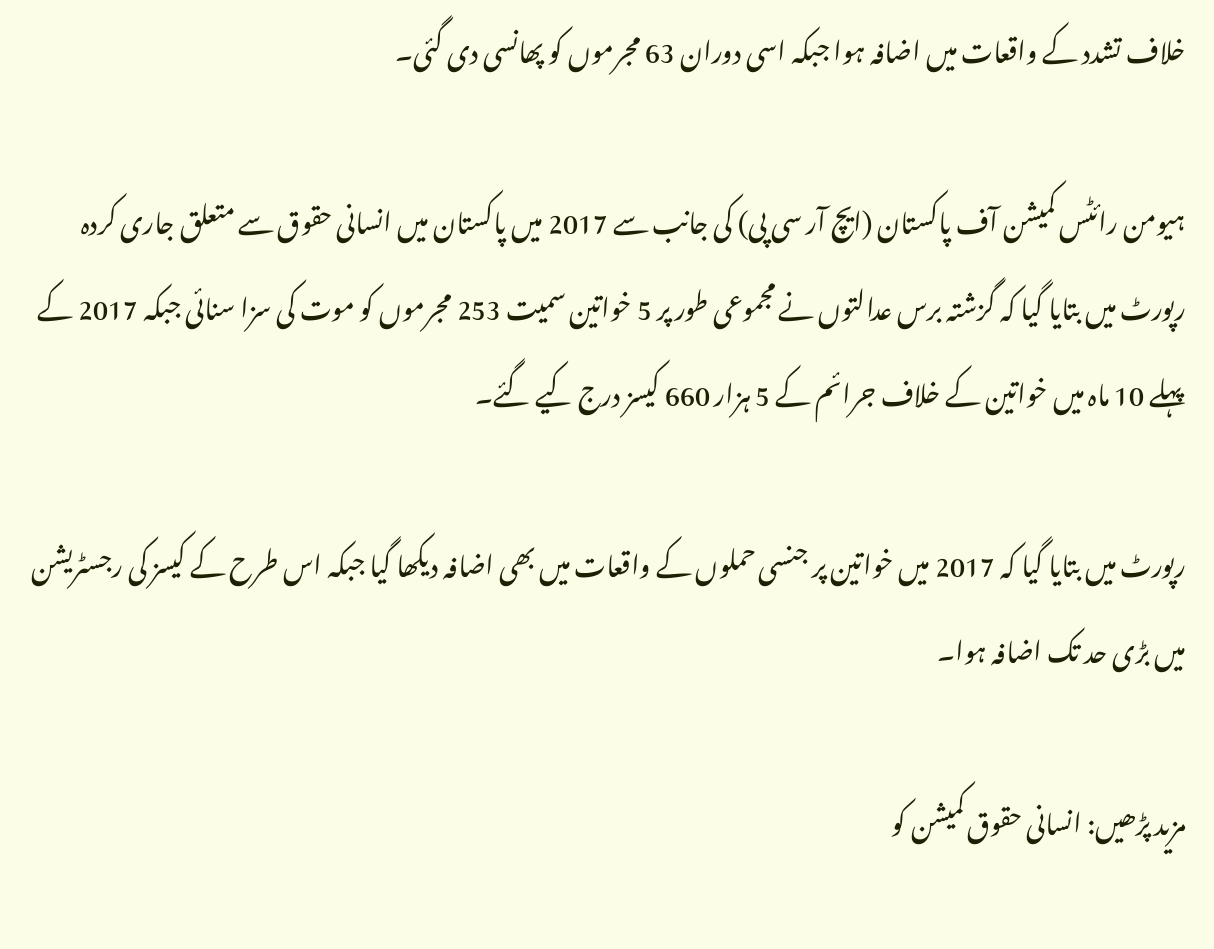خلاف تشدد کے واقعات میں اضافہ ہوا جبکہ اسی دوران 63 مجرموں کو پھانسی دی گئی۔

ہیومن رائٹس کمیشن آف پاکستان (ایچ آر سی پی) کی جانب سے 2017 میں پاکستان میں انسانی حقوق سے متعلق جاری کردہ رپورٹ میں بتایا گیا کہ گزشتہ برس عدالتوں نے مجموعی طور پر 5 خواتین سمیت 253 مجرموں کو موت کی سزا سنائی جبکہ 2017 کے پہلے 10 ماہ میں خواتین کے خلاف جرائم کے 5 ہزار 660 کیسز درج کیے گئے۔

رپورٹ میں بتایا گیا کہ 2017 میں خواتین پر جنسی حملوں کے واقعات میں بھی اضافہ دیکھا گیا جبکہ اس طرح کے کیسز کی رجسٹریشن میں بڑی حد تک اضافہ ہوا۔

مزید پڑھیں: انسانی حقوق کمیشن کو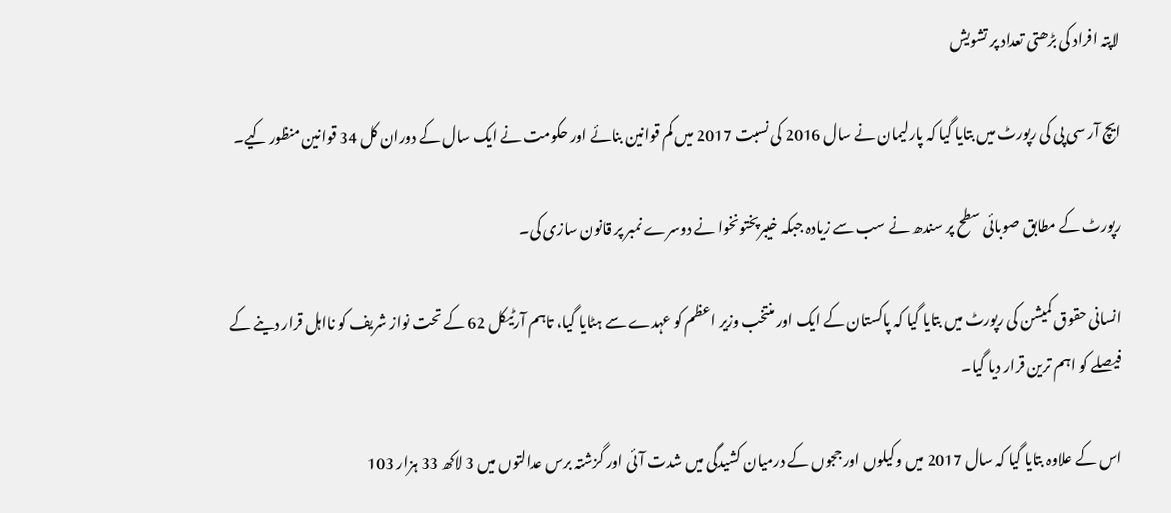لاپتہ افراد کی بڑھتی تعداد پر تشویش

ایچ آر سی پی کی رپورٹ میں بتایا گیا کہ پارلیمان نے سال 2016 کی نسبت 2017 میں کم قوانین بنائے اور حکومت نے ایک سال کے دوران کل 34 قوانین منظور کیے۔

رپورٹ کے مطابق صوبائی سطح پر سندھ نے سب سے زیادہ جبکہ خیبرپختونخوا نے دوسرے نمبر پر قانون سازی کی۔

انسانی حقوق کمیشن کی رپورٹ میں بتایا گیا کہ پاکستان کے ایک اور منتخب وزیر اعظم کو عہدے سے ہٹایا گیا، تاہم آرٹیکل 62 کے تحت نواز شریف کو نااہل قرار دینے کے فیصلے کو اہم ترین قرار دیا گیا۔

اس کے علاوہ بتایا گیا کہ سال 2017 میں وکیلوں اور ججوں کے درمیان کشیدگی میں شدت آئی اور گزشتہ برس عدالتوں میں 3 لاکھ 33 ہزار 103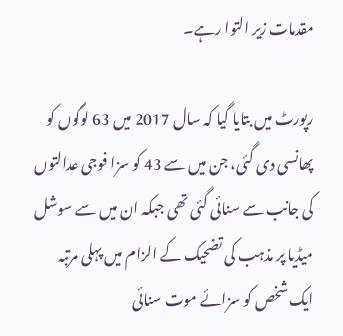مقدمات زیر التوا رہے۔

رپورٹ میں بتایا گیا کہ سال 2017 میں 63 لوگوں کو پھانسی دی گئی، جن میں سے 43 کو سزا فوجی عدالتوں کی جانب سے سنائی گئی تھی جبکہ ان میں سے سوشل میڈیا پر مذہب کی تضحیک کے الزام میں پہلی مرتبہ ایک شخص کو سزائے موت سنائی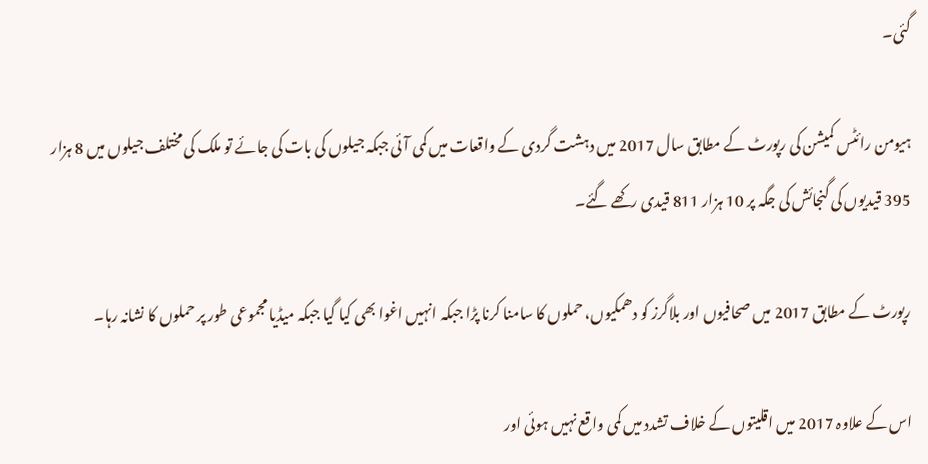گئی۔

ہیومن رائٹس کمیشن کی رپورٹ کے مطابق سال 2017 میں دہشت گردی کے واقعات میں کمی آئی جبکہ جیلوں کی بات کی جائے تو ملک کی مختلف جیلوں میں 8 ہزار 395 قیدیوں کی گنجائش کی جگہ پر 10 ہزار 811 قیدی رکھے گئے۔

رپورٹ کے مطابق 2017 میں صحافیوں اور بلاگرز کو دھمکیوں، حملوں کا سامنا کرنا پڑا جبکہ انہیں اغوا بھی کیا گیا جبکہ میڈیا مجموعی طور پر حملوں کا نشانہ رہا۔

اس کے علاوہ 2017 میں اقلیتوں کے خلاف تشدد میں کمی واقع نہیں ہوئی اور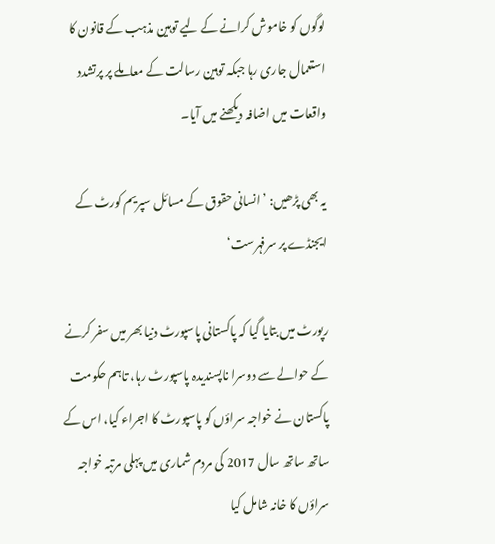لوگوں کو خاموش کرانے کے لیے توہین مذہب کے قانون کا استعمال جاری رہا جبکہ توہین رسالت کے معاملے پر پرتشدد واقعات میں اضافہ دیکھنے میں آیا۔

یہ بھی پڑھیں: ’انسانی حقوق کے مسائل سپریم کورٹ کے ایجنڈے پر سرفہرست‘

رپورٹ میں بتایا گیا کہ پاکستانی پاسپورٹ دنیا بھر میں سفر کرنے کے حوالے سے دوسرا ناپسندیدہ پاسپورٹ رہا، تاہم حکومت پاکستان نے خواجہ سراؤں کو پاسپورٹ کا اجراء کیا، اس کے ساتھ ساتھ سال 2017 کی مردم شماری میں پہلی مرتبہ خواجہ سراؤں کا خانہ شامل کیا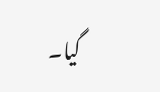گیا۔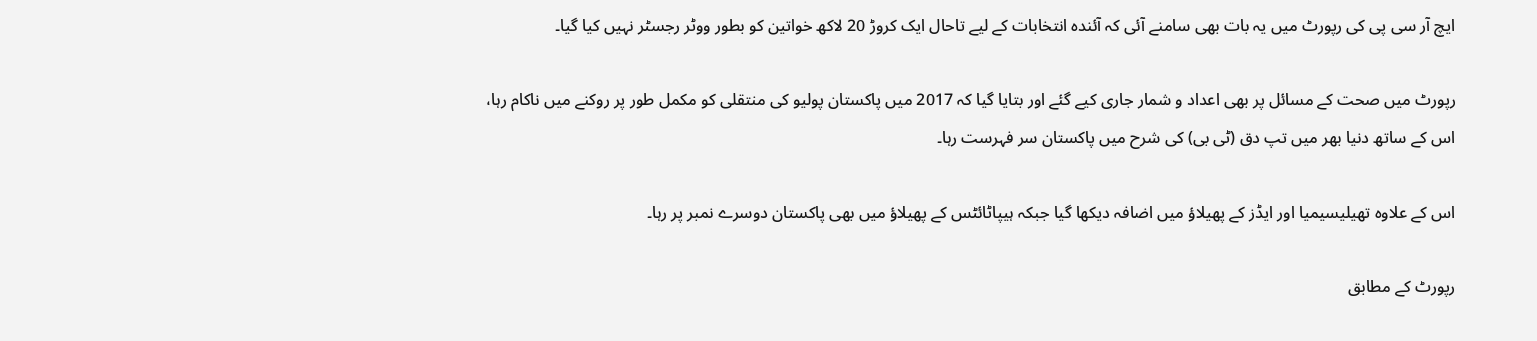ایچ آر سی پی کی رپورٹ میں یہ بات بھی سامنے آئی کہ آئندہ انتخابات کے لیے تاحال ایک کروڑ 20 لاکھ خواتین کو بطور ووٹر رجسٹر نہیں کیا گیا۔

رپورٹ میں صحت کے مسائل پر بھی اعداد و شمار جاری کیے گئے اور بتایا گیا کہ 2017 میں پاکستان پولیو کی منتقلی کو مکمل طور پر روکنے میں ناکام رہا، اس کے ساتھ دنیا بھر میں تپ دق (ٹی بی) کی شرح میں پاکستان سر فہرست رہا۔

اس کے علاوہ تھیلیسیمیا اور ایڈز کے پھیلاؤ میں اضافہ دیکھا گیا جبکہ ہیپاٹائٹس کے پھیلاؤ میں بھی پاکستان دوسرے نمبر پر رہا۔

رپورٹ کے مطابق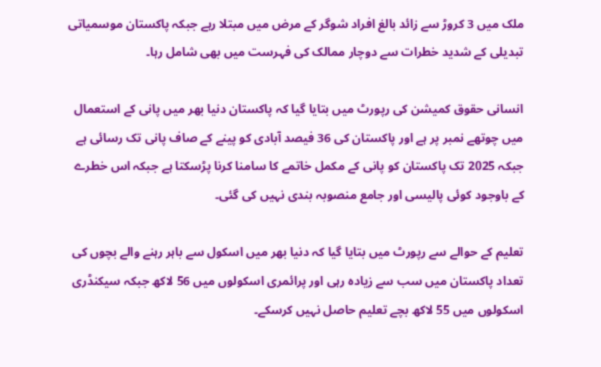ملک میں 3 کروڑ سے زائد بالغ افراد شوگر کے مرض میں مبتلا رہے جبکہ پاکستان موسمیاتی تبدیلی کے شدید خطرات سے دوچار ممالک کی فہرست میں بھی شامل رہا۔

انسانی حقوق کمیشن کی رپورٹ میں بتایا گیا کہ پاکستان دنیا بھر میں پانی کے استعمال میں چوتھے نمبر پر ہے اور پاکستان کی 36 فیصد آبادی کو پینے کے صاف پانی تک رسائی ہے جبکہ 2025 تک پاکستان کو پانی کے مکمل خاتمے کا سامنا کرنا پڑسکتا ہے جبکہ اس خطرے کے باوجود کوئی پالیسی اور جامع منصوبہ بندی نہیں کی گئی۔

تعلیم کے حوالے سے رپورٹ میں بتایا گیا کہ دنیا بھر میں اسکول سے باہر رہنے والے بچوں کی تعداد پاکستان میں سب سے زیادہ رہی اور پرائمری اسکولوں میں 56 لاکھ جبکہ سیکنڈری اسکولوں میں 55 لاکھ بچے تعلیم حاصل نہیں کرسکے۔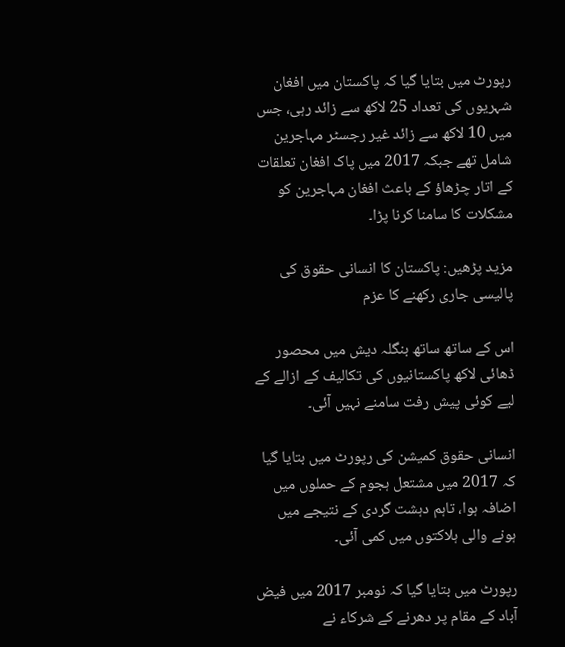رپورٹ میں بتایا گیا کہ پاکستان میں افغان شہریوں کی تعداد 25 لاکھ سے زائد رہی، جس میں 10 لاکھ سے زائد غیر رجسٹر مہاجرین شامل تھے جبکہ 2017 میں پاک افغان تعلقات کے اتار چڑھاؤ کے باعث افغان مہاجرین کو مشکلات کا سامنا کرنا پڑا۔

مزید پڑھیں: پاکستان کا انسانی حقوق کی پالیسی جاری رکھنے کا عزم

اس کے ساتھ ساتھ بنگلہ دیش میں محصور ڈھائی لاکھ پاکستانیوں کی تکالیف کے ازالے کے لیے کوئی پیش رفت سامنے نہیں آئی۔

انسانی حقوق کمیشن کی رپورٹ میں بتایا گیا کہ 2017 میں مشتعل ہجوم کے حملوں میں اضافہ ہوا، تاہم دہشت گردی کے نتیجے میں ہونے والی ہلاکتوں میں کمی آئی۔

رپورٹ میں بتایا گیا کہ نومبر 2017 میں فیض آباد کے مقام پر دھرنے کے شرکاء نے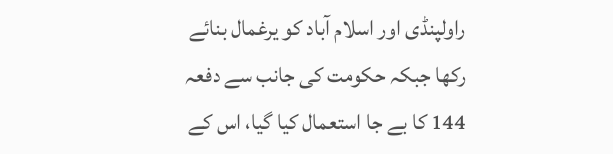راولپنڈی اور اسلام آباد کو یرغمال بنائے رکھا جبکہ حکومت کی جانب سے دفعہ 144 کا بے جا استعمال کیا گیا، اس کے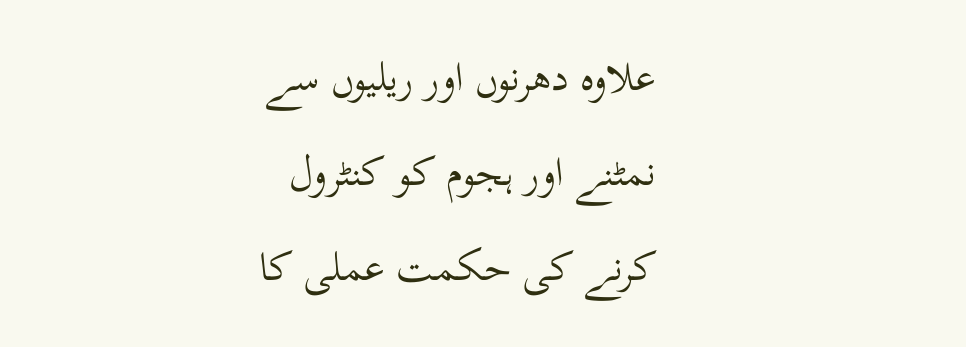علاوہ دھرنوں اور ریلیوں سے نمٹنے اور ہجوم کو کنٹرول کرنے کی حکمت عملی کا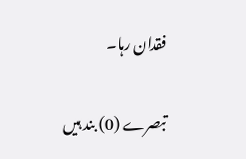فقدان رہا۔

تبصرے (0) بند ہیں